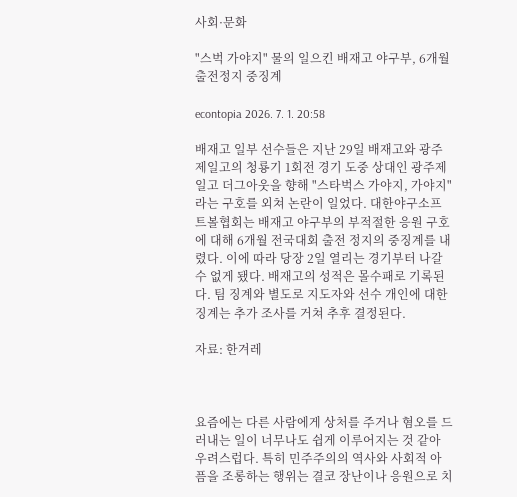사회·문화

"스벅 가야지" 물의 일으킨 배재고 야구부, 6개월 출전정지 중징계

econtopia 2026. 7. 1. 20:58

배재고 일부 선수들은 지난 29일 배재고와 광주제일고의 청룡기 1회전 경기 도중 상대인 광주제일고 더그아웃을 향해 "스타벅스 가야지, 가야지"라는 구호를 외쳐 논란이 일었다. 대한야구소프트볼협회는 배재고 야구부의 부적절한 응원 구호에 대해 6개월 전국대회 출전 정지의 중징계를 내렸다. 이에 따라 당장 2일 열리는 경기부터 나갈 수 없게 됐다. 배재고의 성적은 몰수패로 기록된다. 팀 징계와 별도로 지도자와 선수 개인에 대한 징계는 추가 조사를 거쳐 추후 결정된다.

자료: 한겨레



요즘에는 다른 사람에게 상처를 주거나 혐오를 드러내는 일이 너무나도 쉽게 이루어지는 것 같아 우려스럽다. 특히 민주주의의 역사와 사회적 아픔을 조롱하는 행위는 결코 장난이나 응원으로 치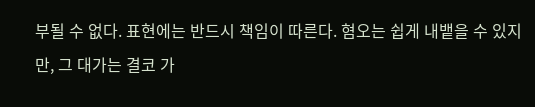부될 수 없다. 표현에는 반드시 책임이 따른다. 혐오는 쉽게 내뱉을 수 있지만, 그 대가는 결코 가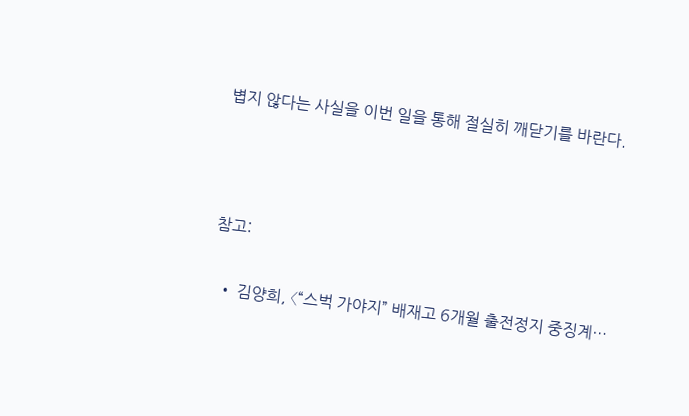볍지 않다는 사실을 이번 일을 통해 절실히 깨닫기를 바란다.



참고:

  • 김양희, 〈“스벅 가야지” 배재고 6개월 출전정지 중징계…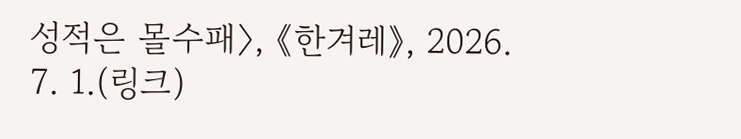성적은 몰수패〉, 《한겨레》, 2026. 7. 1.(링크)